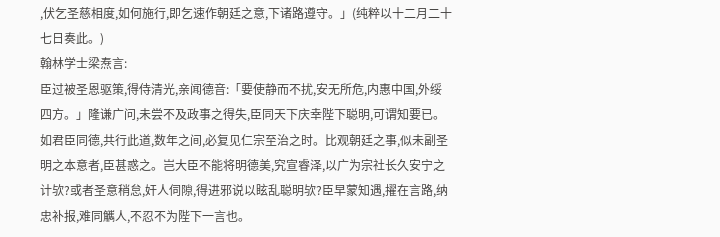,伏乞圣慈相度,如何施行,即乞速作朝廷之意,下诸路遵守。」(纯粹以十二月二十七日奏此。)
翰林学士梁焘言:
臣过被圣恩驱策,得侍清光,亲闻德音:「要使静而不扰,安无所危,内惠中国,外绥四方。」隆谦广问,未尝不及政事之得失,臣同天下庆幸陛下聪明,可谓知要已。如君臣同德,共行此道,数年之间,必复见仁宗至治之时。比观朝廷之事,似未副圣明之本意者,臣甚惑之。岂大臣不能将明德美,究宣睿泽,以广为宗社长久安宁之计欤?或者圣意稍怠,奸人伺隙,得进邪说以眩乱聪明欤?臣早蒙知遇,擢在言路,纳忠补报,难同觽人,不忍不为陛下一言也。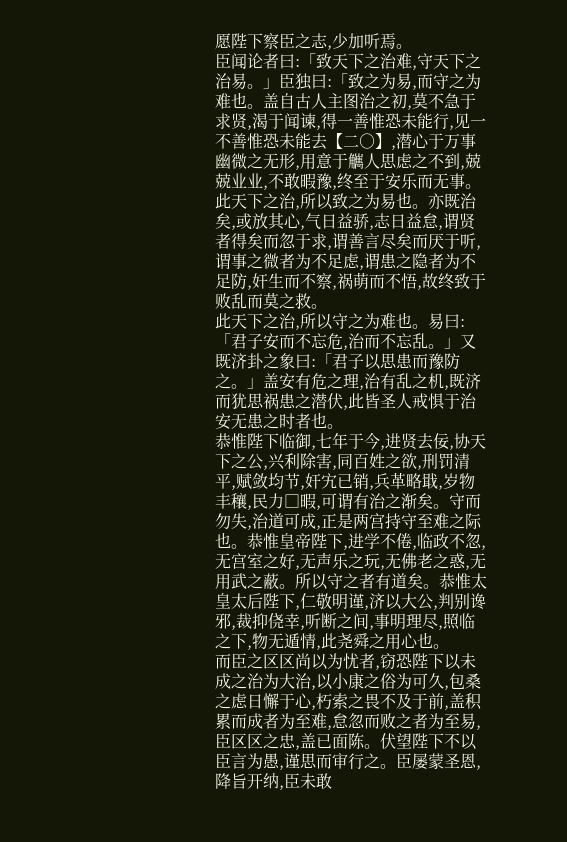愿陛下察臣之志,少加听焉。
臣闻论者曰:「致天下之治难,守天下之治易。」臣独曰:「致之为易,而守之为难也。盖自古人主图治之初,莫不急于求贤,渴于闻谏,得一善惟恐未能行,见一不善惟恐未能去【二○】,潜心于万事幽微之无形,用意于觽人思虑之不到,兢兢业业,不敢暇豫,终至于安乐而无事。此天下之治,所以致之为易也。亦既治矣,或放其心,气日益骄,志日益怠,谓贤者得矣而忽于求,谓善言尽矣而厌于听,谓事之微者为不足虑,谓患之隐者为不足防,奸生而不察,祸萌而不悟,故终致于败乱而莫之救。
此天下之治,所以守之为难也。易曰:「君子安而不忘危,治而不忘乱。」又既济卦之象曰:「君子以思患而豫防之。」盖安有危之理,治有乱之机,既济而犹思祸患之潜伏,此皆圣人戒惧于治安无患之时者也。
恭惟陛下临御,七年于今,进贤去佞,协天下之公,兴利除害,同百姓之欲,刑罚清平,赋敛均节,奸宄已销,兵革略戢,岁物丰穰,民力□暇,可谓有治之渐矣。守而勿失,治道可成,正是两宫持守至难之际也。恭惟皇帝陛下,进学不倦,临政不忽,无宫室之好,无声乐之玩,无佛老之惑,无用武之蔽。所以守之者有道矣。恭惟太皇太后陛下,仁敬明谨,济以大公,判别谗邪,裁抑侥幸,听断之间,事明理尽,照临之下,物无遁情,此尧舜之用心也。
而臣之区区尚以为忧者,窃恐陛下以未成之治为大治,以小康之俗为可久,包桑之虑日懈于心,朽索之畏不及于前,盖积累而成者为至难,怠忽而败之者为至易,臣区区之忠,盖已面陈。伏望陛下不以臣言为愚,谨思而审行之。臣屡蒙圣恩,降旨开纳,臣未敢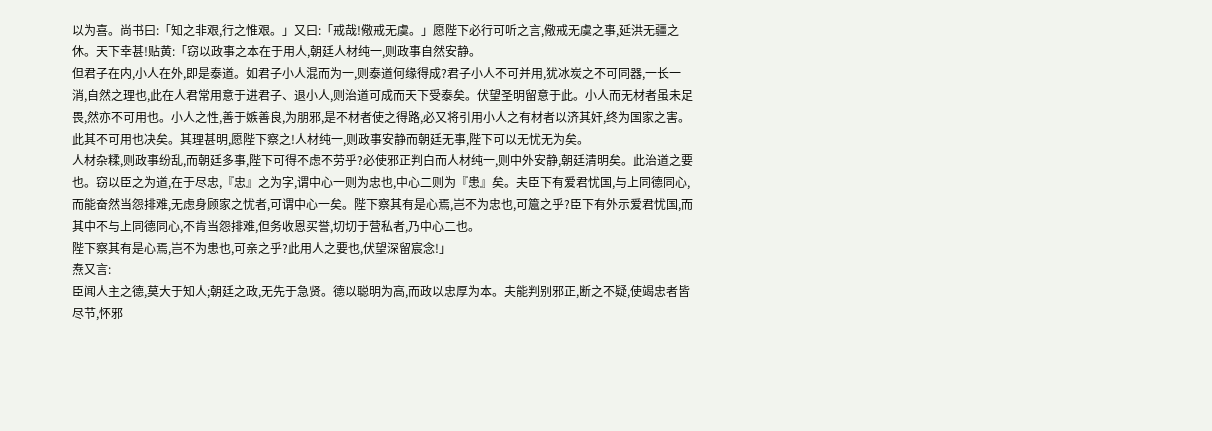以为喜。尚书曰:「知之非艰,行之惟艰。」又曰:「戒哉!儆戒无虞。」愿陛下必行可听之言,儆戒无虞之事,延洪无疆之休。天下幸甚!贴黄:「窃以政事之本在于用人,朝廷人材纯一,则政事自然安静。
但君子在内,小人在外,即是泰道。如君子小人混而为一,则泰道何缘得成?君子小人不可并用,犹冰炭之不可同器,一长一消,自然之理也,此在人君常用意于进君子、退小人,则治道可成而天下受泰矣。伏望圣明留意于此。小人而无材者虽未足畏,然亦不可用也。小人之性,善于嫉善良,为朋邪,是不材者使之得路,必又将引用小人之有材者以济其奸,终为国家之害。此其不可用也决矣。其理甚明,愿陛下察之!人材纯一,则政事安静而朝廷无事,陛下可以无忧无为矣。
人材杂糅,则政事纷乱,而朝廷多事,陛下可得不虑不劳乎?必使邪正判白而人材纯一,则中外安静,朝廷清明矣。此治道之要也。窃以臣之为道,在于尽忠,『忠』之为字,谓中心一则为忠也,中心二则为『患』矣。夫臣下有爱君忧国,与上同德同心,而能奋然当怨排难,无虑身顾家之忧者,可谓中心一矣。陛下察其有是心焉,岂不为忠也,可簄之乎?臣下有外示爱君忧国,而其中不与上同德同心,不肯当怨排难,但务收恩买誉,切切于营私者,乃中心二也。
陛下察其有是心焉,岂不为患也,可亲之乎?此用人之要也,伏望深留宸念!」
焘又言:
臣闻人主之德,莫大于知人;朝廷之政,无先于急贤。德以聪明为高,而政以忠厚为本。夫能判别邪正,断之不疑,使竭忠者皆尽节,怀邪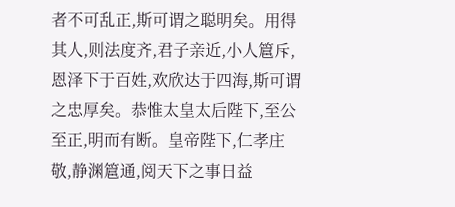者不可乱正,斯可谓之聪明矣。用得其人,则法度齐,君子亲近,小人簄斥,恩泽下于百姓,欢欣达于四海,斯可谓之忠厚矣。恭惟太皇太后陛下,至公至正,明而有断。皇帝陛下,仁孝庄敬,静渊簄通,阅天下之事日益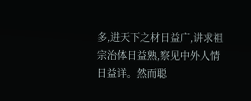多,进天下之材日益广,讲求祖宗治体日益熟,察见中外人情日益详。然而聪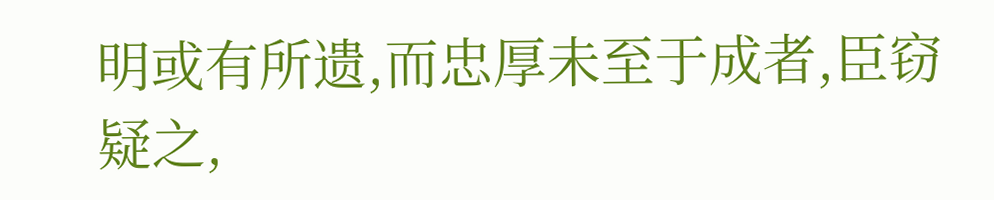明或有所遗,而忠厚未至于成者,臣窃疑之,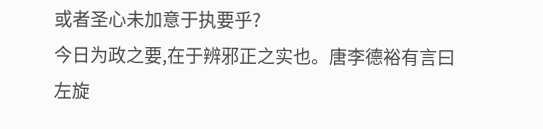或者圣心未加意于执要乎?
今日为政之要,在于辨邪正之实也。唐李德裕有言曰
左旋